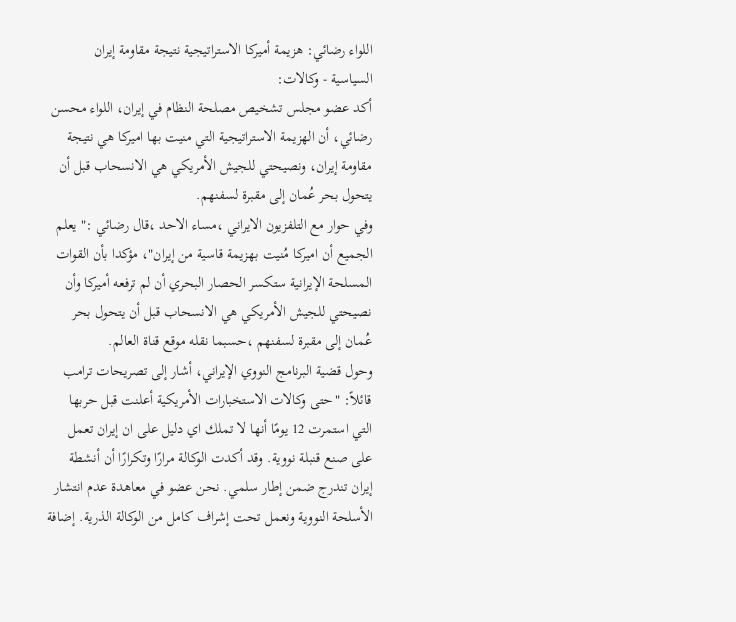اللواء رضائي: هزيمة أميركا الاستراتيجية نتيجة مقاومة إيران
السياسية - وكالات:
أكد عضو مجلس تشخيص مصلحة النظام في إيران، اللواء محسن رضائي، أن الهزيمة الاستراتيجية التي منيت بها اميركا هي نتيجة مقاومة إيران، ونصيحتي للجيش الأمريكي هي الانسحاب قبل أن يتحول بحر عُمان إلى مقبرة لسفنهم.
وفي حوار مع التلفزيون الايراني ،مساء الاحد ،قال رضائي :" يعلم الجميع أن اميركا مُنيت بهزيمة قاسية من إيران"، مؤكدا بأن القوات المسلحة الإيرانية ستكسر الحصار البحري أن لم ترفعه أميركا وأن نصيحتي للجيش الأمريكي هي الانسحاب قبل أن يتحول بحر عُمان إلى مقبرة لسفنهم ،حسبما نقله موقع قناة العالم.
وحول قضية البرنامج النووي الإيراني، أشار إلى تصريحات ترامب قائلاً: "حتى وكالات الاستخبارات الأمريكية أعلنت قبل حربها التي استمرت 12 يومًا أنها لا تملك اي دليل على ان إيران تعمل على صنع قنبلة نووية. وقد أكدت الوكالة مرارًا وتكرارًا أن أنشطة إيران تندرج ضمن إطار سلمي. نحن عضو في معاهدة عدم انتشار الأسلحة النووية ونعمل تحت إشراف كامل من الوكالة الذرية. إضافة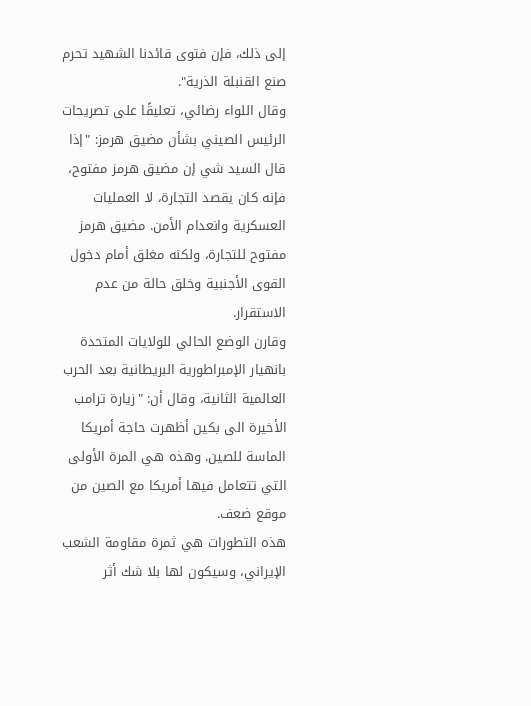إلى ذلك، فإن فتوى قائدنا الشهيد تحرم صنع القنبلة الذرية".
وقال اللواء رضائي، تعليقًا على تصريحات الرئيس الصيني بشأن مضيق هرمز: "إذا قال السيد شي إن مضيق هرمز مفتوح، فإنه كان يقصد التجارة، لا العمليات العسكرية وانعدام الأمن. مضيق هرمز مفتوح للتجارة، ولكنه مغلق أمام دخول القوى الأجنبية وخلق حالة من عدم الاستقرار.
وقارن الوضع الحالي للولايات المتحدة بانهيار الإمبراطورية البريطانية بعد الحرب العالمية الثانية، وقال أن: "زيارة ترامب الأخيرة الى بكين أظهرت حاجة أمريكا الماسة للصين. وهذه هي المرة الأولى التي تتعامل فيها أمريكا مع الصين من موقع ضعف.
هذه التطورات هي ثمرة مقاومة الشعب الإيراني، وسيكون لها بلا شك أثر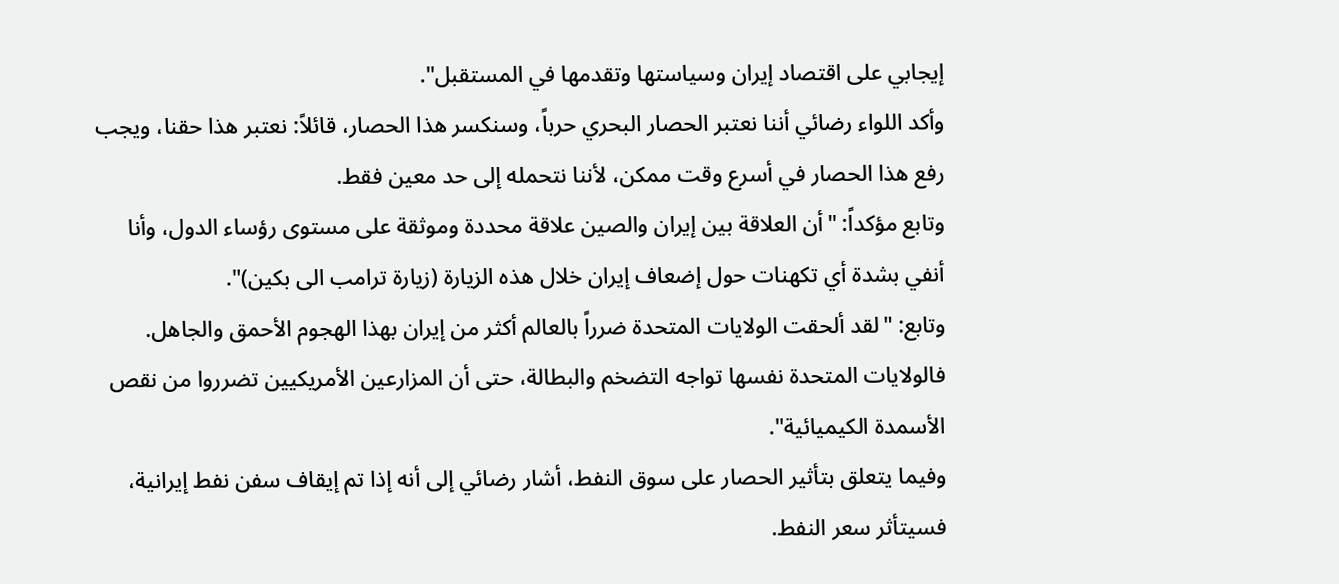إيجابي على اقتصاد إيران وسياستها وتقدمها في المستقبل".
وأكد اللواء رضائي أننا نعتبر الحصار البحري حرباً، وسنكسر هذا الحصار، قائلاً: نعتبر هذا حقنا، ويجب رفع هذا الحصار في أسرع وقت ممكن، لأننا نتحمله إلى حد معين فقط.
وتابع مؤكداً: "أن العلاقة بين إيران والصين علاقة محددة وموثقة على مستوى رؤساء الدول، وأنا أنفي بشدة أي تكهنات حول إضعاف إيران خلال هذه الزيارة (زيارة ترامب الى بكين)".
وتابع: "لقد ألحقت الولايات المتحدة ضرراً بالعالم أكثر من إيران بهذا الهجوم الأحمق والجاهل. فالولايات المتحدة نفسها تواجه التضخم والبطالة، حتى أن المزارعين الأمريكيين تضرروا من نقص الأسمدة الكيميائية".
وفيما يتعلق بتأثير الحصار على سوق النفط، أشار رضائي إلى أنه إذا تم إيقاف سفن نفط إيرانية، فسيتأثر سعر النفط.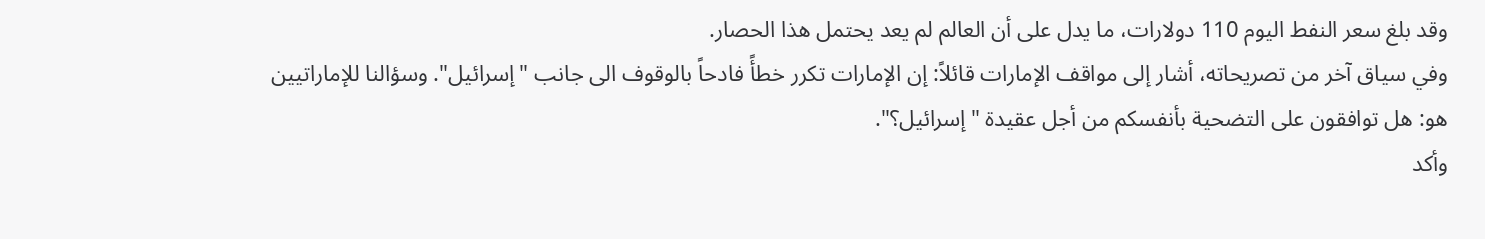وقد بلغ سعر النفط اليوم 110 دولارات، ما يدل على أن العالم لم يعد يحتمل هذا الحصار.
وفي سياق آخر من تصريحاته، أشار إلى مواقف الإمارات قائلاً: إن الإمارات تكرر خطأً فادحاً بالوقوف الى جانب "إسرائيل". وسؤالنا للإماراتيين هو: هل توافقون على التضحية بأنفسكم من أجل عقيدة "إسرائيل؟".
وأكد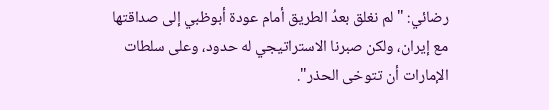رضائي: "لم نغلق بعدُ الطريق أمام عودة أبوظبي إلى صداقتها مع إيران، ولكن صبرنا الاستراتيجي له حدود، وعلى سلطات الإمارات أن تتوخى الحذر".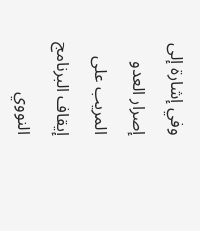وفي إشارة إلى إصرار العدو المريب على إيقاف البرنامج النووي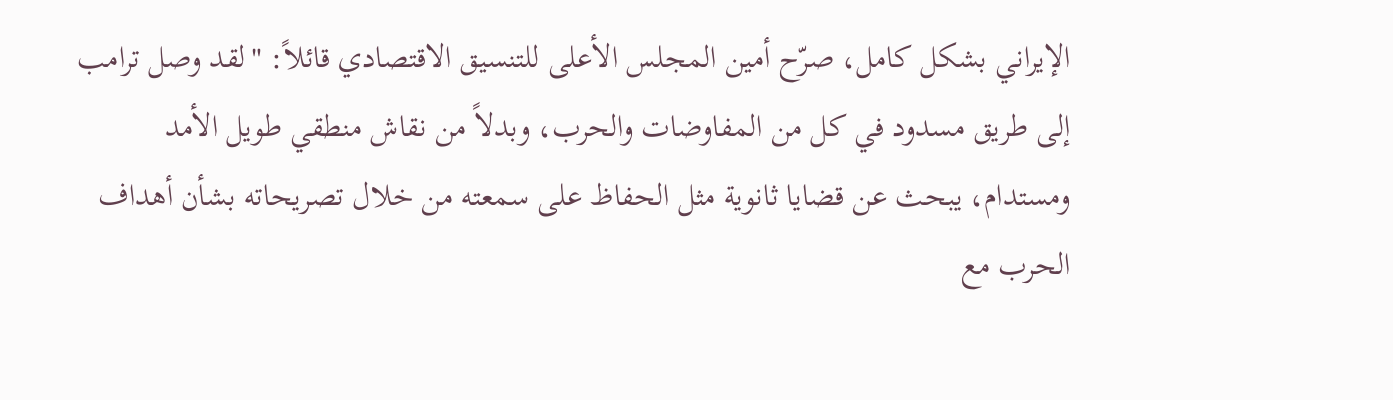الإيراني بشكل كامل، صرّح أمين المجلس الأعلى للتنسيق الاقتصادي قائلاً: "لقد وصل ترامب إلى طريق مسدود في كل من المفاوضات والحرب، وبدلاً من نقاش منطقي طويل الأمد ومستدام، يبحث عن قضايا ثانوية مثل الحفاظ على سمعته من خلال تصريحاته بشأن أهداف الحرب مع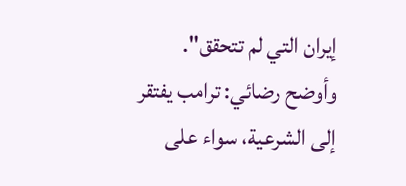إيران التي لم تتحقق".
وأوضح رضائي: ترامب يفتقر إلى الشرعية، سواء على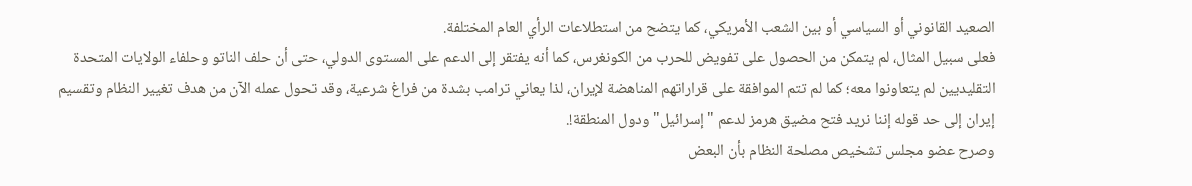الصعيد القانوني أو السياسي أو بين الشعب الأمريكي، كما يتضح من استطلاعات الرأي العام المختلفة.
فعلى سبيل المثال، لم يتمكن من الحصول على تفويض للحرب من الكونغرس، كما أنه يفتقر إلى الدعم على المستوى الدولي، حتى أن حلف الناتو وحلفاء الولايات المتحدة التقليديين لم يتعاونوا معه؛ كما لم تتم الموافقة على قراراتهم المناهضة لإيران، لذا يعاني ترامب بشدة من فراغ شرعية، وقد تحول عمله الآن من هدف تغيير النظام وتقسيم إيران إلى حد قوله إننا نريد فتح مضيق هرمز لدعم "إسرائيل" ودول المنطقة!.
وصرح عضو مجلس تشخيص مصلحة النظام بأن البعض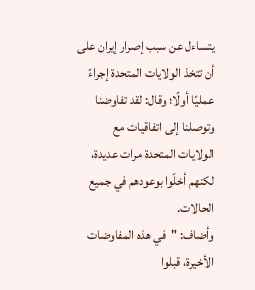يتساءل عن سبب إصرار إيران على أن تتخذ الولايات المتحدة إجراءً عمليًا أولًا؛ وقال: لقد تفاوضنا وتوصلنا إلى اتفاقيات مع الولايات المتحدة مرات عديدة، لكنهم أخلّوا بوعودهم في جميع الحالات.
وأضاف: "في هذه المفاوضات الأخيرة، قبلوا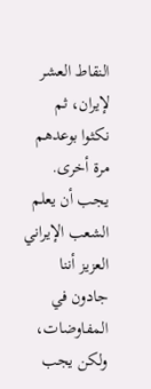النقاط العشر لإيران، ثم نكثوا بوعدهم مرة أخرى. يجب أن يعلم الشعب الإيراني العزيز أننا جادون في المفاوضات، ولكن يجب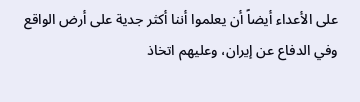على الأعداء أيضاً أن يعلموا أننا أكثر جدية على أرض الواقع وفي الدفاع عن إيران، وعليهم اتخاذ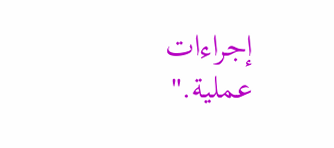إجراءات عملية."